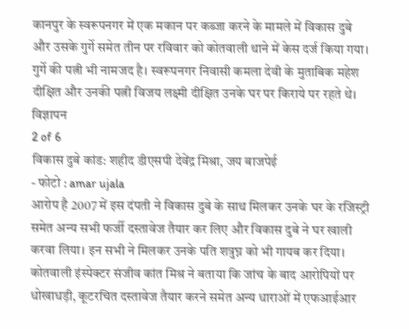कानपुर के स्वरूपनगर में एक मकान पर कब्जा करने के मामले में विकास दुबे और उसके गुर्गे समेत तीन पर रविवार को कोतवाली थाने में केस दर्ज किया गया। गुर्गे की पत्नी भी नामजद है। स्वरूपनगर निवासी कमला देवी के मुताबिक महेश दीक्षित और उनकी पत्नी विजय लक्ष्मी दीक्षित उनके घर पर किराये पर रहते थे।
विज्ञापन
2 of 6
विकास दुबे कांड: शहीद डीएसपी देवेंद्र मिश्रा, जय बाजपेई
- फोटो : amar ujala
आरोप है 2007 में इस दंपती ने विकास दुबे के साथ मिलकर उनके घर के रजिस्ट्री समेत अन्य सभी फर्जी दस्तावेज तैयार कर लिए और विकास दुबे ने घर खाली करवा लिया। इन सभी ने मिलकर उनके पति शत्रुघ्न को भी गायब कर दिया। कोतवाली इंस्पेक्टर संजीव कांत मिश्र ने बताया कि जांच के बाद आरोपियों पर धोखाधड़ी, कूटरचित दस्तावेज तैयार करने समेत अन्य धाराओं में एफआईआर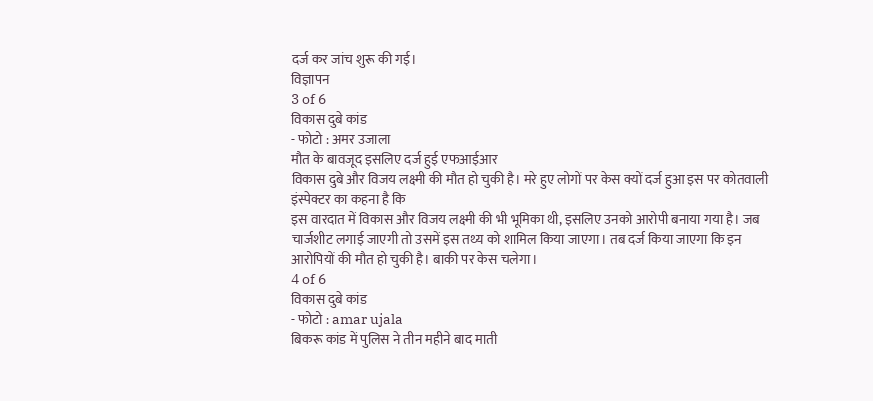दर्ज कर जांच शुरू की गई।
विज्ञापन
3 of 6
विकास दुबे कांड
- फोटो : अमर उजाला
मौत के बावजूद इसलिए दर्ज हुई एफआईआर
विकास दुबे और विजय लक्ष्मी की मौत हो चुकी है। मरे हुए लोगों पर केस क्यों दर्ज हुआ इस पर कोतवाली इंस्पेक्टर का कहना है कि
इस वारदात में विकास और विजय लक्ष्मी की भी भूमिका थी, इसलिए उनको आरोपी बनाया गया है। जब चार्जशीट लगाई जाएगी तो उसमें इस तथ्य को शामिल किया जाएगा। तब दर्ज किया जाएगा कि इन आरोपियों की मौत हो चुकी है। बाकी पर केस चलेगा।
4 of 6
विकास दुबे कांड
- फोटो : amar ujala
बिकरू कांड में पुलिस ने तीन महीने बाद माती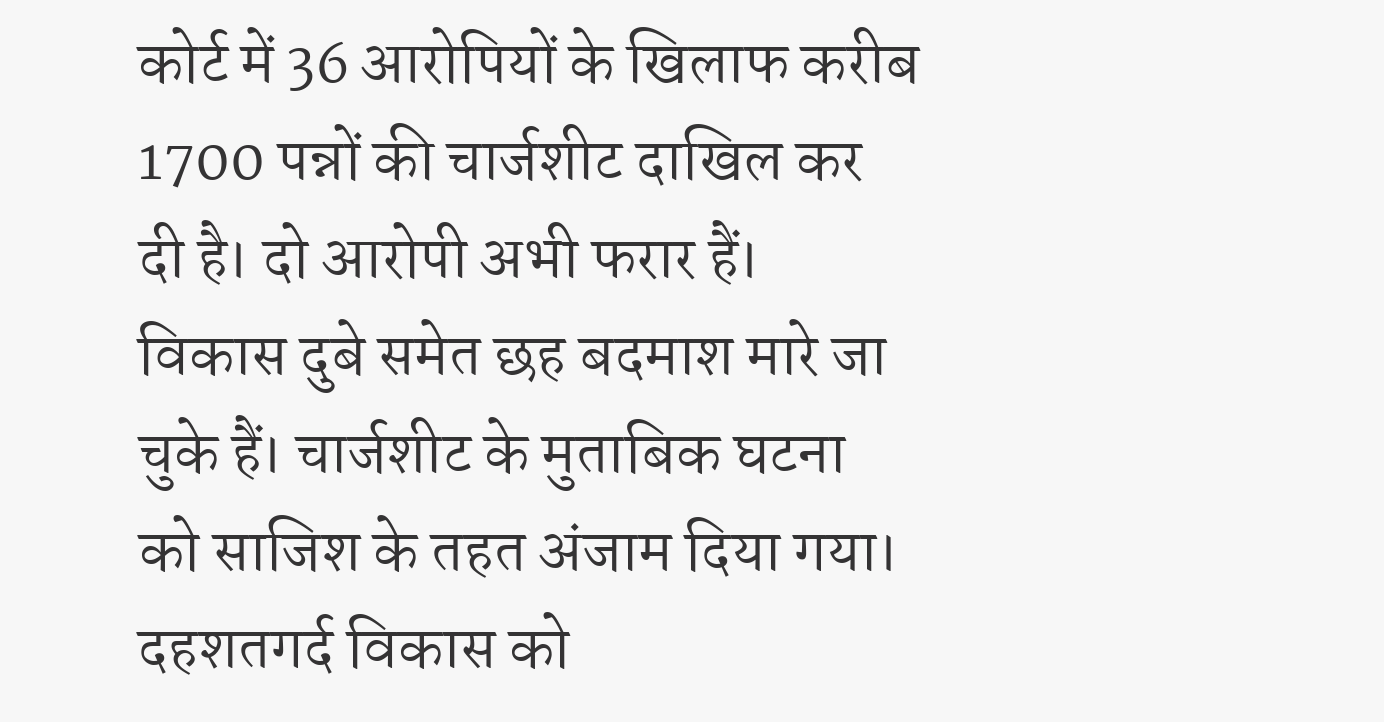कोर्ट में 36 आरोपियों के खिलाफ करीब 1700 पन्नों की चार्जशीट दाखिल कर दी है। दो आरोपी अभी फरार हैं। विकास दुबे समेत छह बदमाश मारे जा चुके हैं। चार्जशीट के मुताबिक घटना को साजिश के तहत अंजाम दिया गया। दहशतगर्द विकास को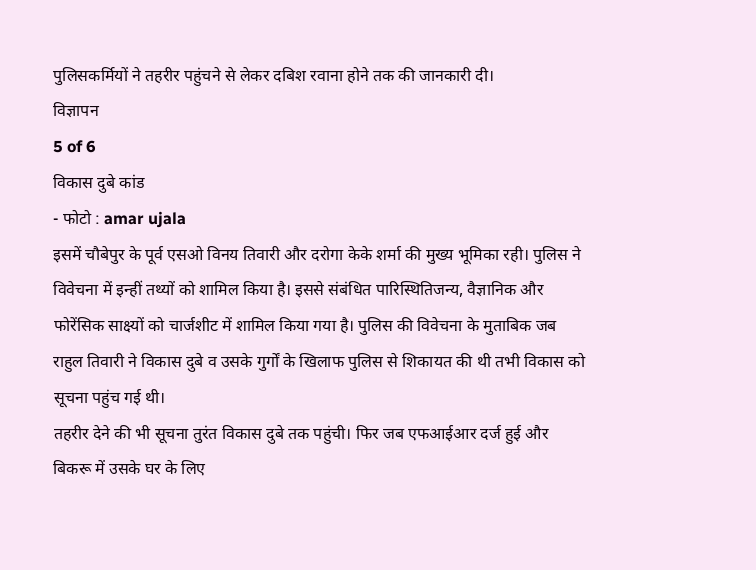पुलिसकर्मियों ने तहरीर पहुंचने से लेकर दबिश रवाना होने तक की जानकारी दी।
विज्ञापन
5 of 6
विकास दुबे कांड
- फोटो : amar ujala
इसमें चौबेपुर के पूर्व एसओ विनय तिवारी और दरोगा केके शर्मा की मुख्य भूमिका रही। पुलिस ने विवेचना में इन्हीं तथ्यों को शामिल किया है। इससे संबंधित पारिस्थितिजन्य, वैज्ञानिक और फोरेंसिक साक्ष्यों को चार्जशीट में शामिल किया गया है। पुलिस की विवेचना के मुताबिक जब राहुल तिवारी ने विकास दुबे व उसके गुर्गों के खिलाफ पुलिस से शिकायत की थी तभी विकास को सूचना पहुंच गई थी।
तहरीर देने की भी सूचना तुरंत विकास दुबे तक पहुंची। फिर जब एफआईआर दर्ज हुई और बिकरू में उसके घर के लिए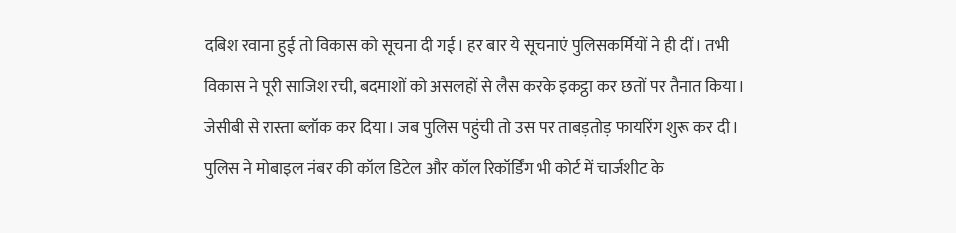दबिश रवाना हुई तो विकास को सूचना दी गई। हर बार ये सूचनाएं पुलिसकर्मियों ने ही दीं। तभी विकास ने पूरी साजिश रची, बदमाशों को असलहों से लैस करके इकट्ठा कर छतों पर तैनात किया। जेसीबी से रास्ता ब्लॉक कर दिया। जब पुलिस पहुंची तो उस पर ताबड़तोड़ फायरिंग शुरू कर दी। पुलिस ने मोबाइल नंबर की कॉल डिटेल और कॉल रिकॉर्डिंग भी कोर्ट में चार्जशीट के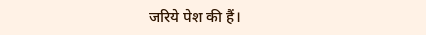जरिये पेश की हैं।